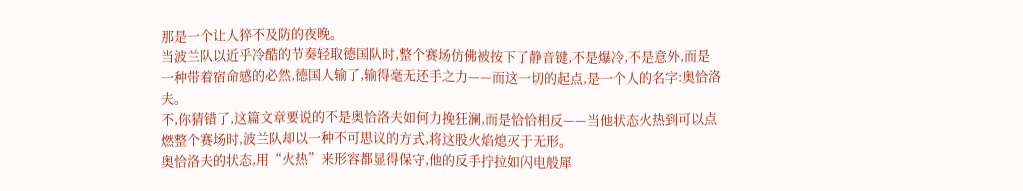那是一个让人猝不及防的夜晚。
当波兰队以近乎冷酷的节奏轻取德国队时,整个赛场仿佛被按下了静音键,不是爆冷,不是意外,而是一种带着宿命感的必然,德国人输了,输得毫无还手之力——而这一切的起点,是一个人的名字:奥恰洛夫。
不,你猜错了,这篇文章要说的不是奥恰洛夫如何力挽狂澜,而是恰恰相反——当他状态火热到可以点燃整个赛场时,波兰队却以一种不可思议的方式,将这股火焰熄灭于无形。
奥恰洛夫的状态,用“火热”来形容都显得保守,他的反手拧拉如闪电般犀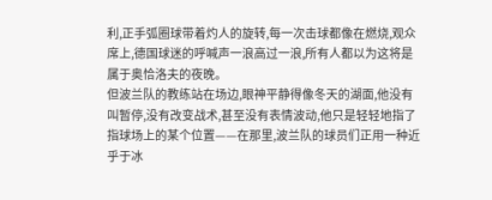利,正手弧圈球带着灼人的旋转,每一次击球都像在燃烧,观众席上,德国球迷的呼喊声一浪高过一浪,所有人都以为这将是属于奥恰洛夫的夜晚。
但波兰队的教练站在场边,眼神平静得像冬天的湖面,他没有叫暂停,没有改变战术,甚至没有表情波动,他只是轻轻地指了指球场上的某个位置——在那里,波兰队的球员们正用一种近乎于冰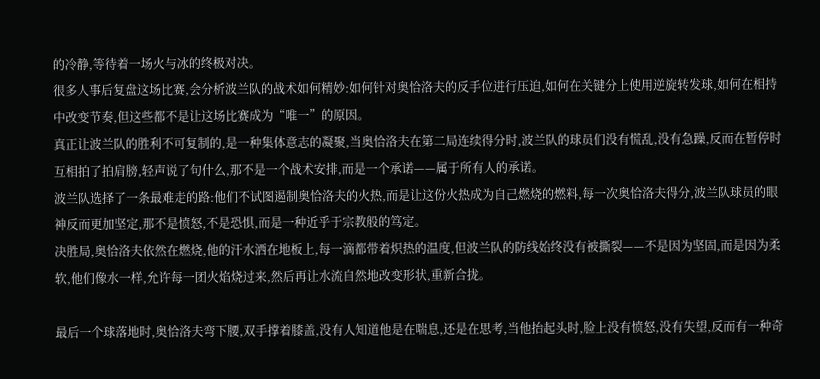的冷静,等待着一场火与冰的终极对决。
很多人事后复盘这场比赛,会分析波兰队的战术如何精妙:如何针对奥恰洛夫的反手位进行压迫,如何在关键分上使用逆旋转发球,如何在相持中改变节奏,但这些都不是让这场比赛成为“唯一”的原因。
真正让波兰队的胜利不可复制的,是一种集体意志的凝聚,当奥恰洛夫在第二局连续得分时,波兰队的球员们没有慌乱,没有急躁,反而在暂停时互相拍了拍肩膀,轻声说了句什么,那不是一个战术安排,而是一个承诺——属于所有人的承诺。
波兰队选择了一条最难走的路:他们不试图遏制奥恰洛夫的火热,而是让这份火热成为自己燃烧的燃料,每一次奥恰洛夫得分,波兰队球员的眼神反而更加坚定,那不是愤怒,不是恐惧,而是一种近乎于宗教般的笃定。
决胜局,奥恰洛夫依然在燃烧,他的汗水洒在地板上,每一滴都带着炽热的温度,但波兰队的防线始终没有被撕裂——不是因为坚固,而是因为柔软,他们像水一样,允许每一团火焰烧过来,然后再让水流自然地改变形状,重新合拢。

最后一个球落地时,奥恰洛夫弯下腰,双手撑着膝盖,没有人知道他是在喘息,还是在思考,当他抬起头时,脸上没有愤怒,没有失望,反而有一种奇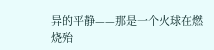异的平静——那是一个火球在燃烧殆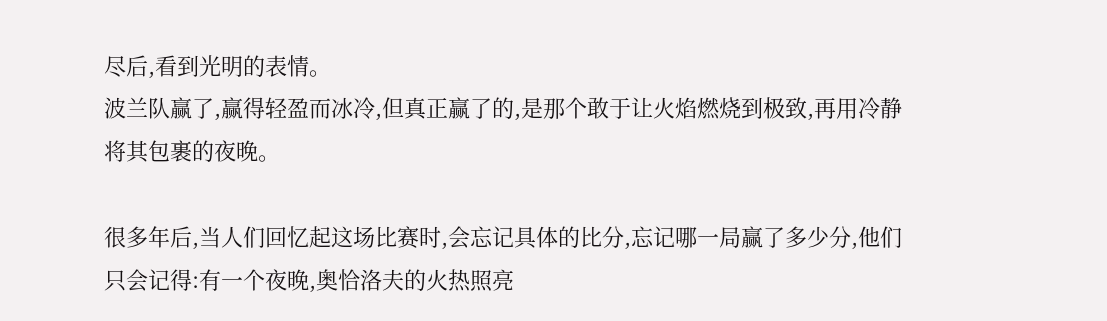尽后,看到光明的表情。
波兰队赢了,赢得轻盈而冰冷,但真正赢了的,是那个敢于让火焰燃烧到极致,再用冷静将其包裹的夜晚。

很多年后,当人们回忆起这场比赛时,会忘记具体的比分,忘记哪一局赢了多少分,他们只会记得:有一个夜晚,奥恰洛夫的火热照亮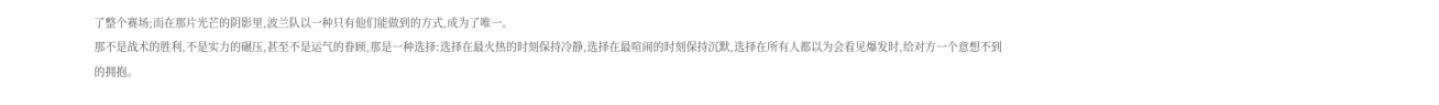了整个赛场;而在那片光芒的阴影里,波兰队以一种只有他们能做到的方式,成为了唯一。
那不是战术的胜利,不是实力的碾压,甚至不是运气的眷顾,那是一种选择:选择在最火热的时刻保持冷静,选择在最喧闹的时刻保持沉默,选择在所有人都以为会看见爆发时,给对方一个意想不到的拥抱。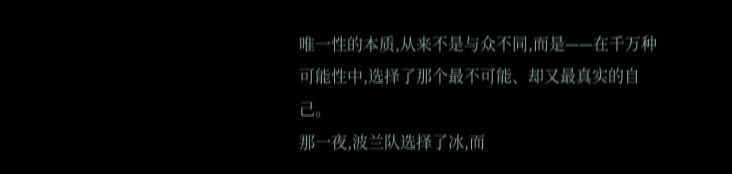唯一性的本质,从来不是与众不同,而是——在千万种可能性中,选择了那个最不可能、却又最真实的自己。
那一夜,波兰队选择了冰,而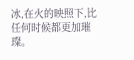冰,在火的映照下,比任何时候都更加璀璨。